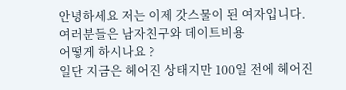안녕하세요 저는 이제 갓스물이 된 여자입니다.
여러분들은 남자친구와 데이트비용
어떻게 하시나요 ?
일단 지금은 헤어진 상태지만 100일 전에 헤어진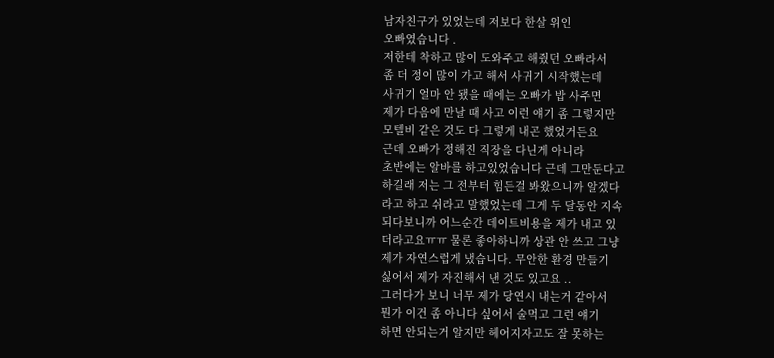남자친구가 있었는데 저보다 한살 위인
오빠였습니다 .
저한테 착하고 많이 도와주고 해줬던 오빠라서
좀 더 정이 많이 가고 해서 사귀기 시작했는데
사귀기 얼마 안 됐을 때에는 오빠가 밥 사주면
제가 다음에 만날 때 사고 이런 얘기 좀 그렇지만
모텔비 같은 것도 다 그렇게 내곤 했었거든요
근데 오빠가 정해진 직장을 다닌게 아니라
초반에는 알바를 하고있었습니다 근데 그만둔다고
하길래 저는 그 전부터 힘든걸 봐왔으니까 알겠다
라고 하고 쉬라고 말했었는데 그게 두 달동안 지속
되다보니까 어느순간 데이트비용을 제가 내고 있
더라고요ㅠㅠ 물론 좋아하니까 상관 안 쓰고 그냥
제가 자연스럽게 냈습니다. 무안한 환경 만들기
싫어서 제가 자진해서 낸 것도 있고요 ..
그러다가 보니 너무 제가 당연시 내는거 같아서
뭔가 이건 좀 아니다 싶어서 술먹고 그런 얘기
하면 안되는거 알지만 헤어지자고도 잘 못하는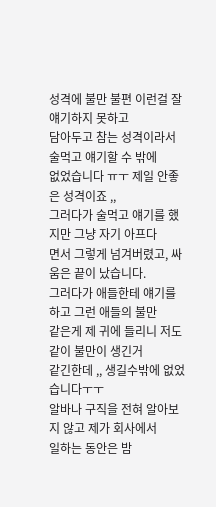성격에 불만 불편 이런걸 잘 얘기하지 못하고
담아두고 참는 성격이라서 술먹고 얘기할 수 밖에
없었습니다 ㅠㅜ 제일 안좋은 성격이죠 ,,
그러다가 술먹고 얘기를 했지만 그냥 자기 아프다
면서 그렇게 넘겨버렸고, 싸움은 끝이 났습니다.
그러다가 애들한테 얘기를 하고 그런 애들의 불만
같은게 제 귀에 들리니 저도 같이 불만이 생긴거
같긴한데 ,, 생길수밖에 없었습니다ㅜㅜ
알바나 구직을 전혀 알아보지 않고 제가 회사에서
일하는 동안은 밤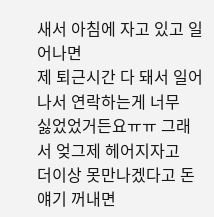새서 아침에 자고 있고 일어나면
제 퇴근시간 다 돼서 일어나서 연락하는게 너무
싫었었거든요ㅠㅠ 그래서 엊그제 헤어지자고
더이상 못만나겠다고 돈얘기 꺼내면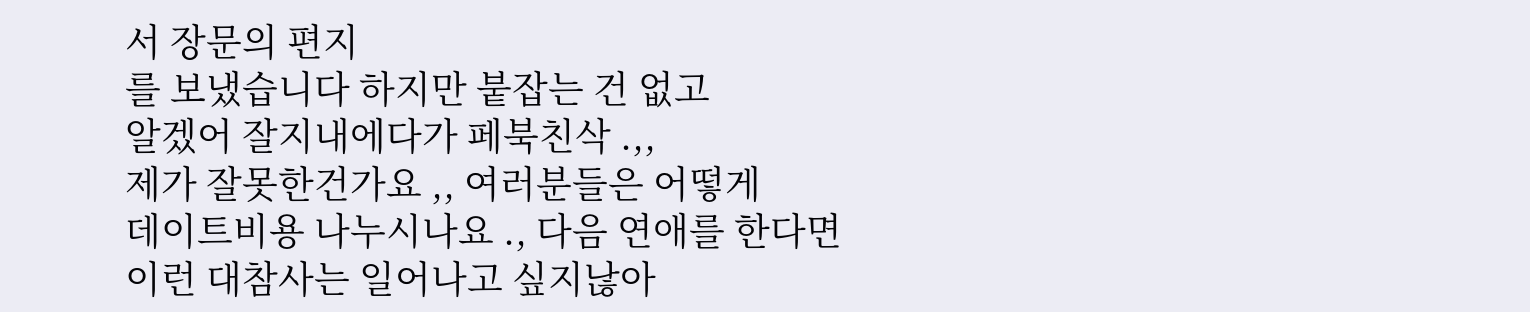서 장문의 편지
를 보냈습니다 하지만 붙잡는 건 없고
알겠어 잘지내에다가 페북친삭 .,,
제가 잘못한건가요 ,, 여러분들은 어떻게
데이트비용 나누시나요 ., 다음 연애를 한다면
이런 대참사는 일어나고 싶지낞아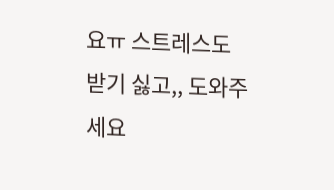요ㅠ 스트레스도
받기 싫고,, 도와주세요